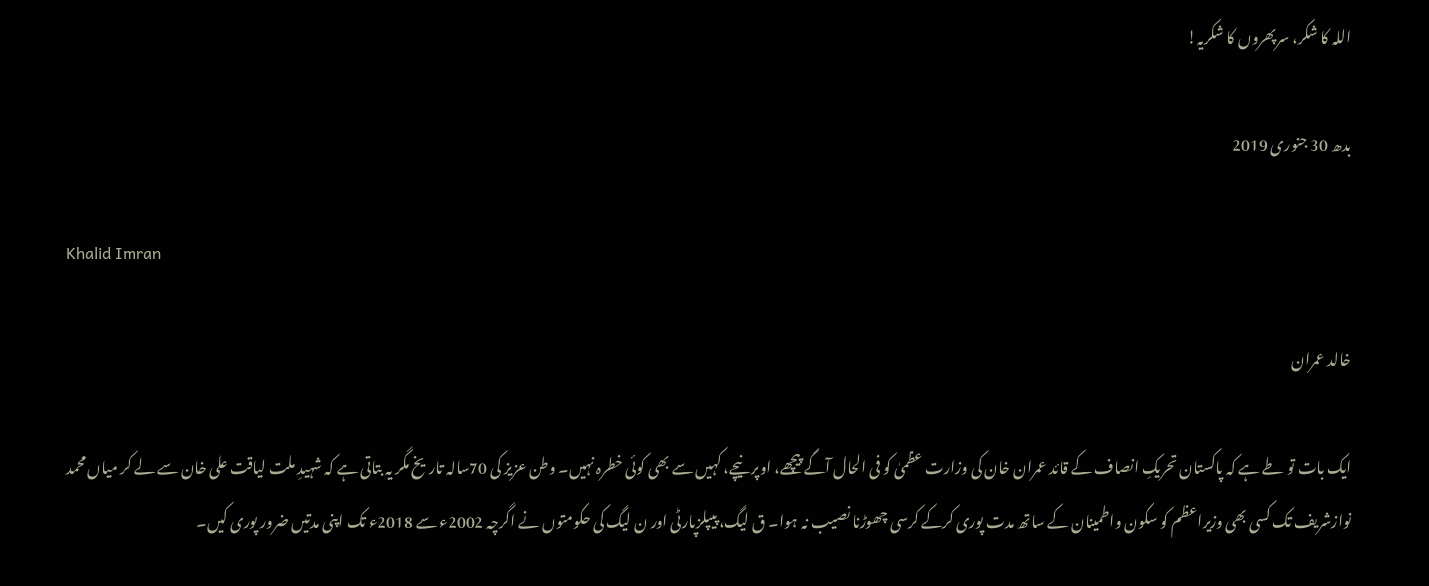اللہ کا شکر، سرپھروں کا شکریہ!

بدھ 30 جنوری 2019

Khalid Imran

خالد عمران

ایک بات تو طے ہے کہ پاکستان تحریکِ انصاف کے قائد عمران خان کی وزارت عظمیٰ کو فی الحال آگے پیچھے، اوپر نیچے، کہیں سے بھی کوئی خطرہ نہیں۔ وطن عزیز کی 70سالہ تاریخ مگر یہ بتاتی ہے کہ شہیدِ ملت لیاقت علی خان سے لے کر میاں محمد نوازشریف تک کسی بھی وزیراعظم کو سکون واطمینان کے ساتھ مدت پوری کرکے کرسی چھوڑنا نصیب نہ ہوا۔ ق لیگ، پیپلزپارٹی اور ن لیگ کی حکومتوں نے اگرچہ 2002ء سے 2018ء تک اپنی مدتیں ضرور پوری کیں۔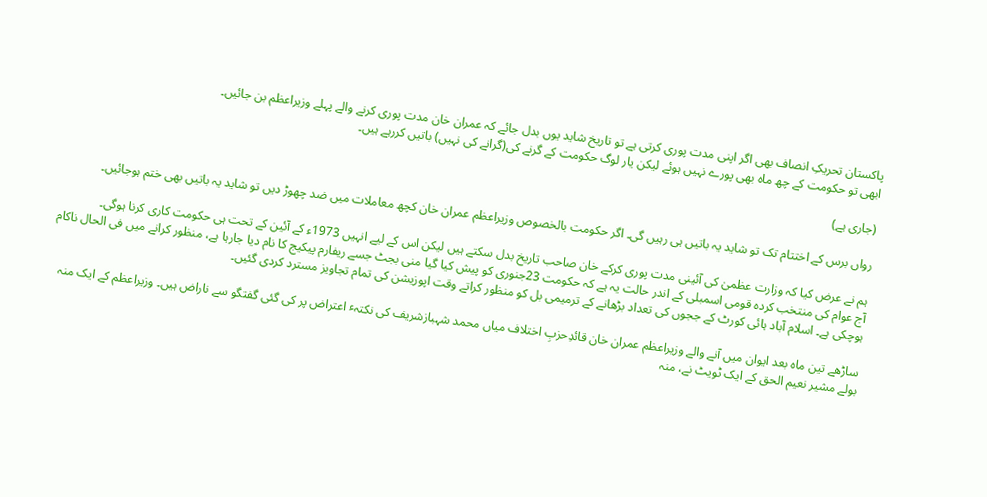پاکستان تحریکِ انصاف بھی اگر اپنی مدت پوری کرتی ہے تو تاریخ شاید یوں بدل جائے کہ عمران خان مدت پوری کرنے والے پہلے وزیراعظم بن جائیں۔
ابھی تو حکومت کے چھ ماہ بھی پورے نہیں ہوئے لیکن یار لوگ حکومت کے گرنے کی(گرانے کی نہیں) باتیں کررہے ہیں۔

(جاری ہے)

رواں برس کے اختتام تک تو شاید یہ باتیں ہی رہیں گی۔ اگر حکومت بالخصوص وزیراعظم عمران خان کچھ معاملات میں ضد چھوڑ دیں تو شاید یہ باتیں بھی ختم ہوجائیں۔

ہم نے عرض کیا کہ وزارت عظمیٰ کی آئینی مدت پوری کرکے خان صاحب تاریخ بدل سکتے ہیں لیکن اس کے لیے انہیں 1973ء کے آئین کے تحت ہی حکومت کاری کرنا ہوگی۔
آج عوام کی منتخب کردہ قومی اسمبلی کے اندر حالت یہ ہے کہ حکومت 23جنوری کو پیش کیا گیا منی بجٹ جسے ریفارم پیکیج کا نام دیا جارہا ہے، منظور کرانے میں فی الحال ناکام ہوچکی ہے۔ اسلام آباد ہائی کورٹ کے ججوں کی تعداد بڑھانے کے ترمیمی بل کو منظور کراتے وقت اپوزیشن کی تمام تجاویز مسترد کردی گئیں۔

ساڑھے تین ماہ بعد ایوان میں آنے والے وزیراعظم عمران خان قائدِحزبِ اختلاف میاں محمد شہبازشریف کی نکتہٴ اعتراض پر کی گئی گفتگو سے ناراض ہیں۔ وزیراعظم کے ایک منہ بولے مشیر نعیم الحق کے ایک ٹویٹ نے، منہ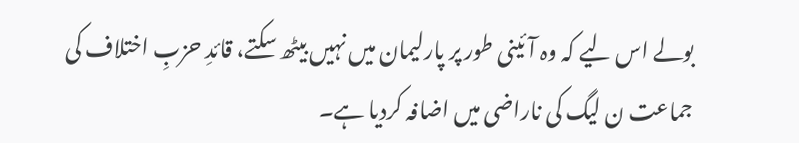بولے اس لیے کہ وہ آئینی طور پر پارلیمان میں نہیں بیٹھ سکتے، قائدِ حزبِ اختلاف کی جماعت ن لیگ کی ناراضی میں اضافہ کردیا ہے۔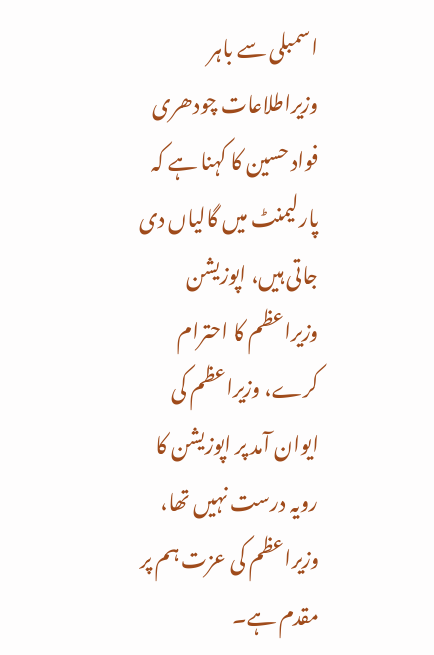اسمبلی سے باہر وزیراطلاعات چودھری فواد حسین کا کہنا ہے کہ پارلیمنٹ میں گالیاں دی جاتی ہیں، اپوزیشن وزیراعظم کا احترام کرے، وزیراعظم کی ایوان آمد پر اپوزیشن کا رویہ درست نہیں تھا، وزیراعظم کی عزت ہم پر مقدم ہے۔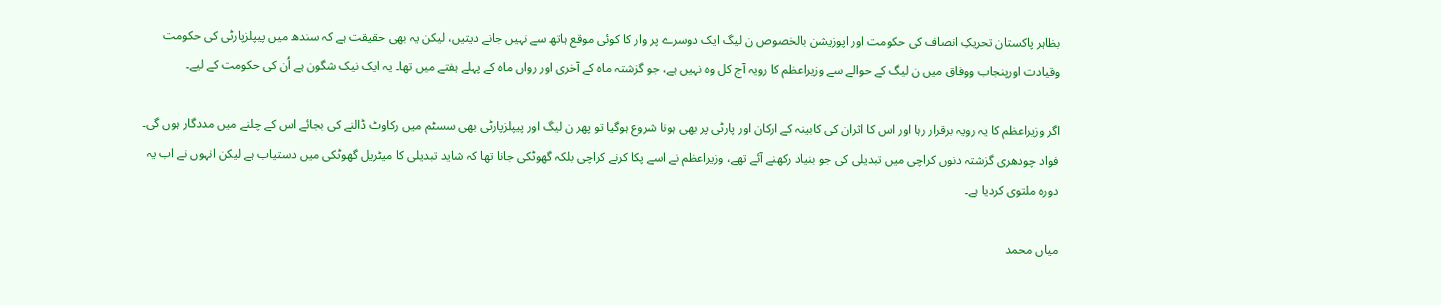بظاہر پاکستان تحریکِ انصاف کی حکومت اور اپوزیشن بالخصوص ن لیگ ایک دوسرے پر وار کا کوئی موقع ہاتھ سے نہیں جانے دیتیں، لیکن یہ بھی حقیقت ہے کہ سندھ میں پیپلزپارٹی کی حکومت وقیادت اورپنجاب ووفاق میں ن لیگ کے حوالے سے وزیراعظم کا رویہ آج کل وہ نہیں ہے، جو گزشتہ ماہ کے آخری اور رواں ماہ کے پہلے ہفتے میں تھا۔ یہ ایک نیک شگون ہے اُن کی حکومت کے لیے۔

اگر وزیراعظم کا یہ رویہ برقرار رہا اور اس کا اثران کی کابینہ کے ارکان اور پارٹی پر بھی ہونا شروع ہوگیا تو پھر ن لیگ اور پیپلزپارٹی بھی سسٹم میں رکاوٹ ڈالنے کی بجائے اس کے چلنے میں مددگار ہوں گی۔
فواد چودھری گزشتہ دنوں کراچی میں تبدیلی کی جو بنیاد رکھنے آئے تھے، وزیراعظم نے اسے پکا کرنے کراچی بلکہ گھوٹکی جانا تھا کہ شاید تبدیلی کا میٹریل گھوٹکی میں دستیاب ہے لیکن انہوں نے اب یہ دورہ ملتوی کردیا ہے۔

میاں محمد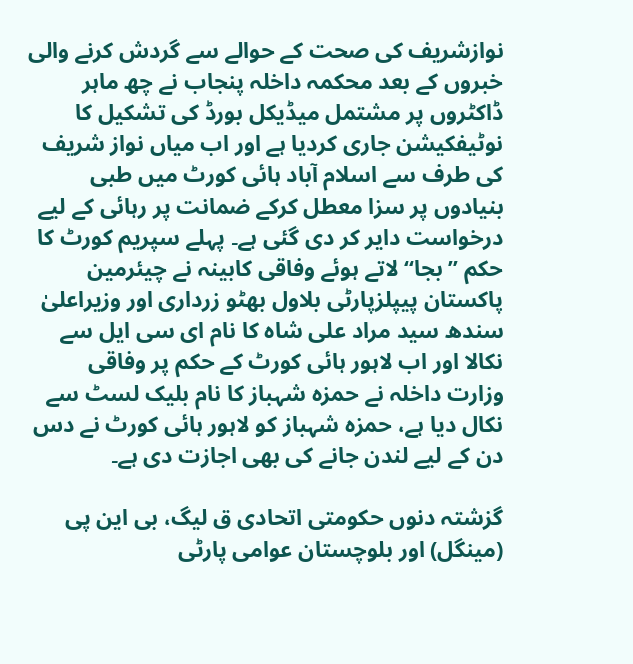نوازشریف کی صحت کے حوالے سے گردش کرنے والی خبروں کے بعد محکمہ داخلہ پنجاب نے چھ ماہر ڈاکٹروں پر مشتمل میڈیکل بورڈ کی تشکیل کا نوٹیفکیشن جاری کردیا ہے اور اب میاں نواز شریف کی طرف سے اسلام آباد ہائی کورٹ میں طبی بنیادوں پر سزا معطل کرکے ضمانت پر رہائی کے لیے درخواست دایر کر دی گئی ہے۔ پہلے سپریم کورٹ کا حکم ”بجا“ لاتے ہوئے وفاقی کابینہ نے چیئرمین پاکستان پیپلزپارٹی بلاول بھٹو زرداری اور وزیراعلیٰ سندھ سید مراد علی شاہ کا نام ای سی ایل سے نکالا اور اب لاہور ہائی کورٹ کے حکم پر وفاقی وزارت داخلہ نے حمزہ شہباز کا نام بلیک لسٹ سے نکال دیا ہے، حمزہ شہباز کو لاہور ہائی کورٹ نے دس دن کے لیے لندن جانے کی بھی اجازت دی ہے۔

گزشتہ دنوں حکومتی اتحادی ق لیگ، بی این پی (مینگل) اور بلوچستان عوامی پارٹی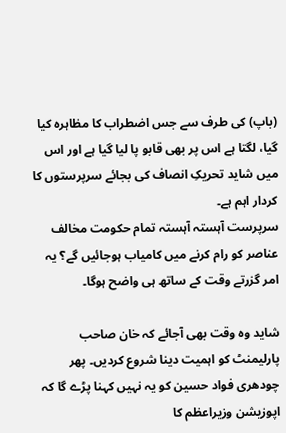(باپ) کی طرف سے جس اضطراب کا مظاہرہ کیا گیا، لگتا ہے اس پر بھی قابو پا لیا گیا ہے اور اس میں شاید تحریکِ انصاف کی بجائے سرپرستوں کا کردار اہم ہے۔
سرپرست آہستہ آہستہ تمام حکومت مخالف عناصر کو رام کرنے میں کامیاب ہوجائیں گے؟ یہ امر گزرتے وقت کے ساتھ ہی واضح ہوگا۔

شاید وہ وقت بھی آجائے کہ خان صاحب پارلیمنٹ کو اہمیت دینا شروع کردیں۔ پھر چودھری فواد حسین کو یہ نہیں کہنا پڑے گا کہ اپوزیشن وزیراعظم کا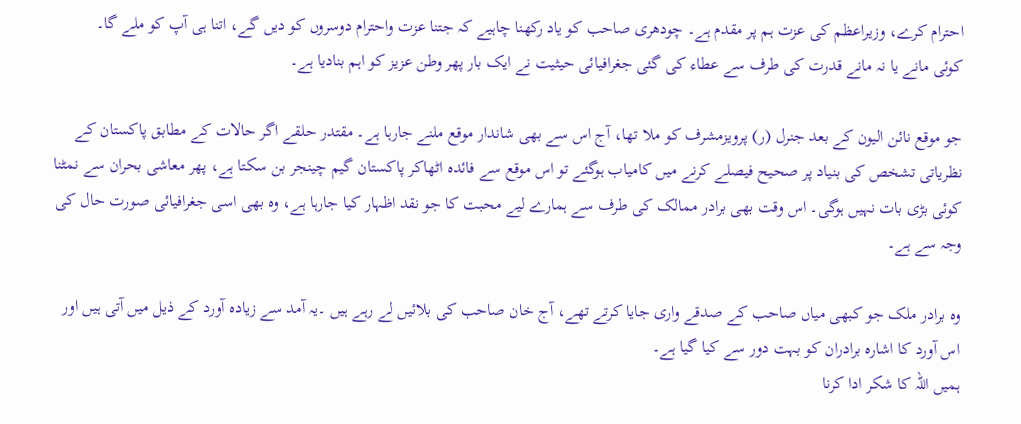احترام کرے، وزیراعظم کی عزت ہم پر مقدم ہے۔ چودھری صاحب کو یاد رکھنا چاہیے کہ جتنا عزت واحترام دوسروں کو دیں گے، اتنا ہی آپ کو ملے گا۔
کوئی مانے یا نہ مانے قدرت کی طرف سے عطاء کی گئی جغرافیائی حیثیت نے ایک بار پھر وطن عزیز کو اہم بنادیا ہے۔

جو موقع نائن الیون کے بعد جنرل (ر) پرویزمشرف کو ملا تھا، آج اس سے بھی شاندار موقع ملنے جارہا ہے۔ مقتدر حلقے اگر حالات کے مطابق پاکستان کے نظریاتی تشخص کی بنیاد پر صحیح فیصلے کرنے میں کامیاب ہوگئے تو اس موقع سے فائدہ اٹھاکر پاکستان گیم چینجر بن سکتا ہے، پھر معاشی بحران سے نمٹنا کوئی بڑی بات نہیں ہوگی۔ اس وقت بھی برادر ممالک کی طرف سے ہمارے لیے محبت کا جو نقد اظہار کیا جارہا ہے، وہ بھی اسی جغرافیائی صورت حال کی وجہ سے ہے۔

وہ برادر ملک جو کبھی میاں صاحب کے صدقے واری جایا کرتے تھے، آج خان صاحب کی بلائیں لے رہے ہیں ۔یہ آمد سے زیادہ آورد کے ذیل میں آتی ہیں اور اس آورد کا اشارہ برادران کو بہت دور سے کیا گیا ہے۔
ہمیں اللہ کا شکر ادا کرنا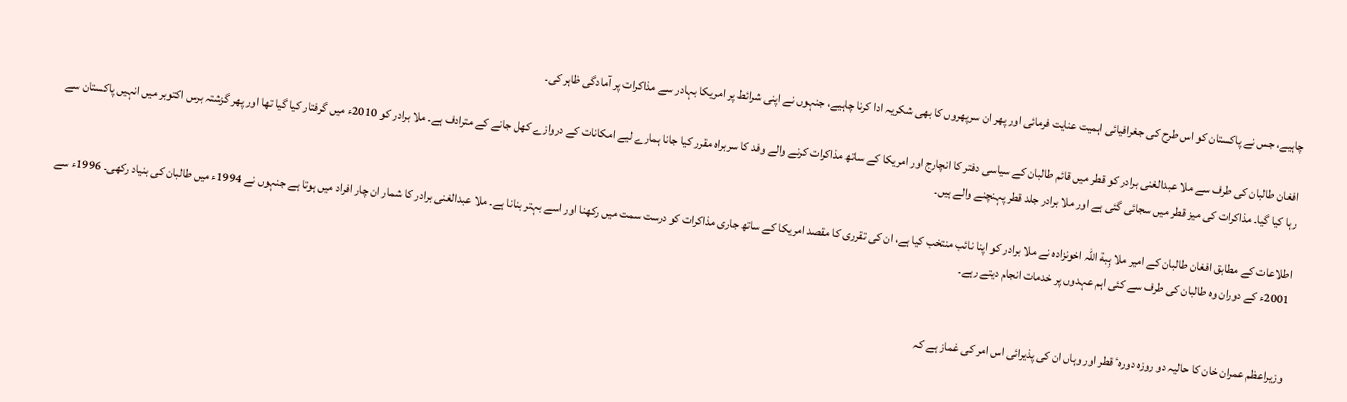چاہیے، جس نے پاکستان کو اس طرح کی جغرافیائی اہمیت عنایت فرمائی اور پھر ان سرپھروں کا بھی شکریہ ادا کرنا چاہیے، جنہوں نے اپنی شرائط پر امریکا بہادر سے مذاکرات پر آمادگی ظاہر کی۔

افغان طالبان کی طرف سے ملا عبدالغنی برادر کو قطر میں قائم طالبان کے سیاسی دفتر کا انچارج اور امریکا کے ساتھ مذاکرات کرنے والے وفد کا سربراہ مقرر کیا جانا ہمارے لیے امکانات کے دروازے کھل جانے کے مترادف ہے۔ ملا برادر کو 2010ء میں گرفتار کیا گیا تھا اور پھر گزشتہ برس اکتوبر میں انہیں پاکستان سے رہا کیا گیا۔ مذاکرات کی میز قطر میں سجائی گئی ہے اور ملا برادر جلد قطر پہنچنے والے ہیں۔

اطلاعات کے مطابق افغان طالبان کے امیر ملا ہِبة اللہ اخونزادہ نے ملا برادر کو اپنا نائب منتخب کیا ہے، ان کی تقرری کا مقصد امریکا کے ساتھ جاری مذاکرات کو درست سمت میں رکھنا اور اسے بہتر بنانا ہے۔ ملا عبدالغنی برادر کا شمار ان چار افراد میں ہوتا ہے جنہوں نے 1994ء میں طالبان کی بنیاد رکھی۔ 1996ء سے 2001ء کے دوران وہ طالبان کی طرف سے کئی اہم عہدوں پر خدمات انجام دیتے رہے۔


وزیراعظم عمران خان کا حالیہ دو روزہ دورہٴ قطر اور وہاں ان کی پذیرائی اس امر کی غماز ہے کہ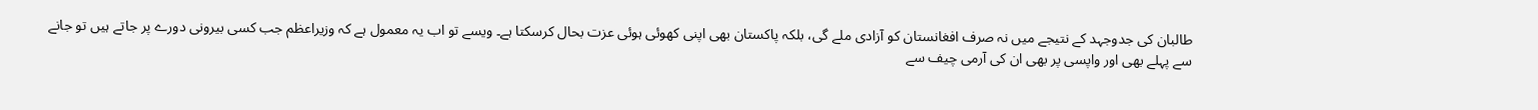طالبان کی جدوجہد کے نتیجے میں نہ صرف افغانستان کو آزادی ملے گی، بلکہ پاکستان بھی اپنی کھوئی ہوئی عزت بحال کرسکتا ہے۔ ویسے تو اب یہ معمول ہے کہ وزیراعظم جب کسی بیرونی دورے پر جاتے ہیں تو جانے سے پہلے بھی اور واپسی پر بھی ان کی آرمی چیف سے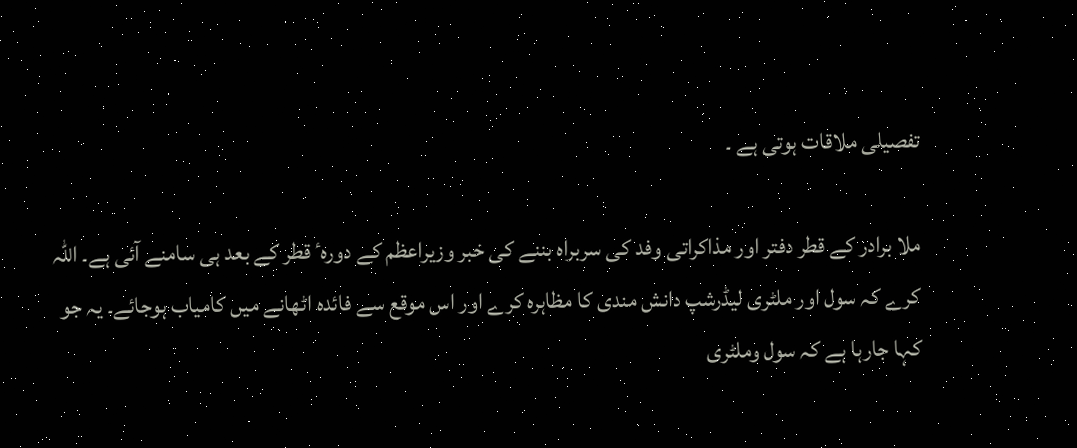تفصیلی ملاقات ہوتی ہے ۔

ملا برادر کے قطر دفتر اور مذاکراتی وفد کی سربراہ بننے کی خبر وزیراعظم کے دورہٴ قطر کے بعد ہی سامنے آئی ہے۔ اللہ کرے کہ سول اور ملٹری لیڈرشپ دانش مندی کا مظاہرہ کرے اور اس موقع سے فائدہ اٹھانے میں کامیاب ہوجائے۔ یہ جو کہا جارہا ہے کہ سول وملٹری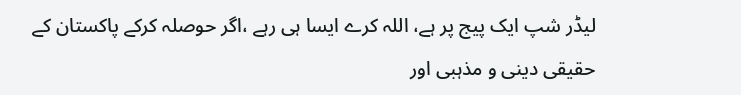لیڈر شپ ایک پیج پر ہے، اللہ کرے ایسا ہی رہے ،اگر حوصلہ کرکے پاکستان کے حقیقی دینی و مذہبی اور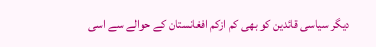دیگر سیاسی قائدین کو بھی کم ازکم افغانستان کے حوالے سے اسی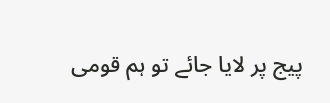پیج پر لایا جائے تو ہم قومی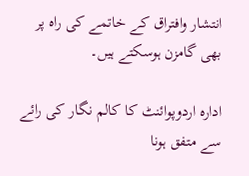انتشار وافتراق کے خاتمے کی راہ پر بھی گامزن ہوسکتے ہیں۔

ادارہ اردوپوائنٹ کا کالم نگار کی رائے سے متفق ہونا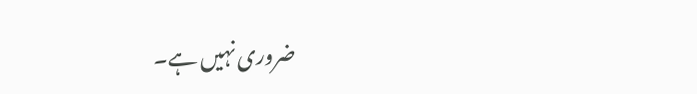ضروری نہیں ہے۔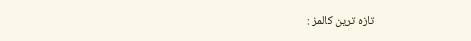تازہ ترین کالمز :